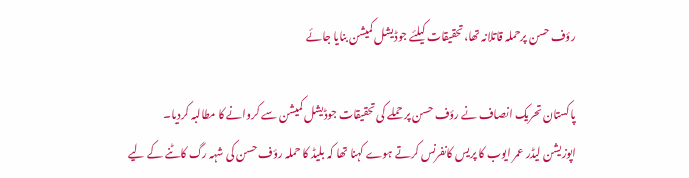رؤف حسن پرحملہ قاتلانہ تھا،تحقیقات کیلئے جوڈیشل کمیشن بنایا جائے

پاکستان تحریک انصاف نے رؤف حسن پر حملے کی تحقیقات جوڈیشل کمیشن سے کروانے کا مطالبہ کردیا۔
اپوزیشن لیڈر عمر ایوب کا پریس کانفرنس کرتے ہوے کہنا تھا کہ بلیڈ کا حملہ رؤف حسن کی شہہ رگ کاٹنے کے لیے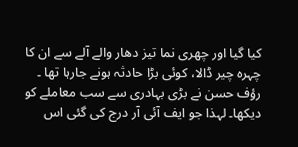کیا گیا اور چھری نما تیز دھار والے آلے سے ان کا چہرہ چیر ڈالا، کوئی بڑا حادثہ ہونے جارہا تھا ۔ رؤف حسن نے بڑی بہادری سے سب معاملے کو دیکھا۔ لہذا جو ایف آئی آر درج کی گئی اس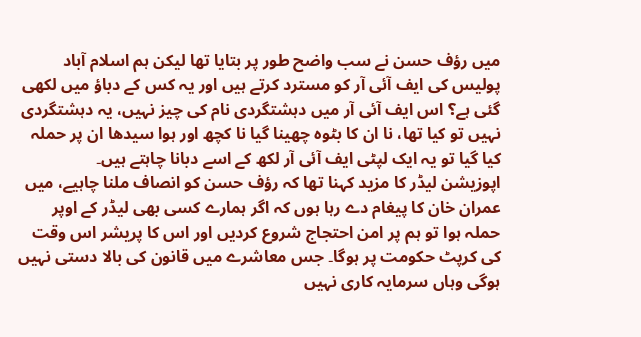میں رؤف حسن نے سب واضح طور پر بتایا تھا لیکن ہم اسلام آباد پولیس کی ایف آئی آر کو مسترد کرتے ہیں اور یہ کس کے دباؤ میں لکھی گئی ہے؟ اس ایف آئی آر میں دہشتگردی نام کی چیز نہیں، یہ دہشتگردی نہیں تو کیا تھا، نا ان کا بٹوہ چھینا گیا نا کچھ اور ہوا سیدھا ان پر حملہ کیا گیا تو یہ ایک لپٹی ایف آئی آر لکھ کے اسے دبانا چاہتے ہیں۔
اپوزیشن لیڈر کا مزید کہنا تھا کہ رؤف حسن کو انصاف ملنا چاہیے، میں عمران خان کا پیغام دے رہا ہوں کہ اگر ہمارے کسی بھی لیڈر کے اوپر حملہ ہوا تو ہم پر امن احتجاج شروع کردیں اور اس کا پریشر اس وقت کی کرپٹ حکومت پر ہوگا۔ جس معاشرے میں قانون کی بالا دستی نہیں ہوگی وہاں سرمایہ کاری نہیں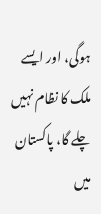ہوگی، اور ایسے ملک کا نظام نہیں چلے گا، پاکستان میں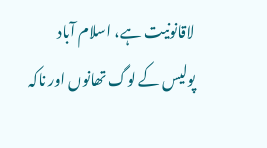لاقانونیت ہے، اسلام آباد پولیس کے لوگ تھانوں اور ناکہ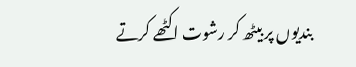بندیوں پر بیٹھ کر رشوت اکٹھے کرتے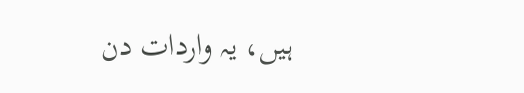ہیں، یہ واردات دن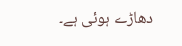دھاڑے ہوئی ہے۔